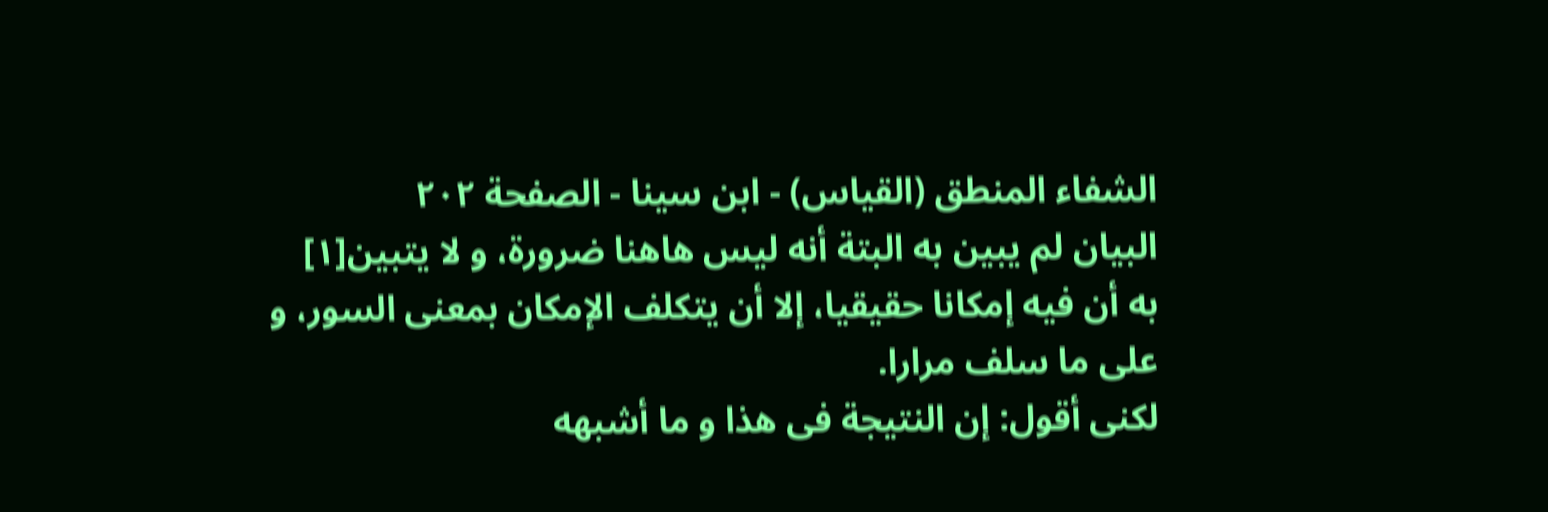الشفاء المنطق (القياس) - ابن سينا - الصفحة ٢٠٢
البيان لم يبين به البتة أنه ليس هاهنا ضرورة، و لا يتبين[١] به أن فيه إمكانا حقيقيا، إلا أن يتكلف الإمكان بمعنى السور، و على ما سلف مرارا.
لكنى أقول: إن النتيجة فى هذا و ما أشبهه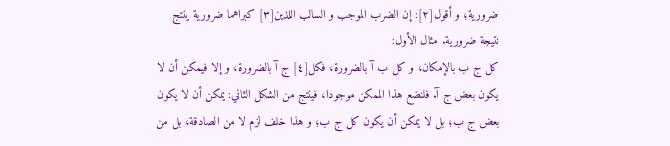ضرورية؛ و أقول[٢]: إن الضرب الموجب و السالب اللذين[٣] كبراهما ضرورية ينتج نتيجة ضرورية. مثال الأول:
كل ج ب بالإمكان، و كل ب آ بالضرورة، فكل[٤] ج آ بالضرورة، و إلا فيمكن أن لا يكون بعض ج آ. فلنضع هذا الممكن موجودا، فينتج من الشكل الثاني: يمكن أن لا يكون بعض ج ب؛ بل لا يمكن أن يكون كل ج ب؛ و هذا خلف لزم لا من الصادقة، بل من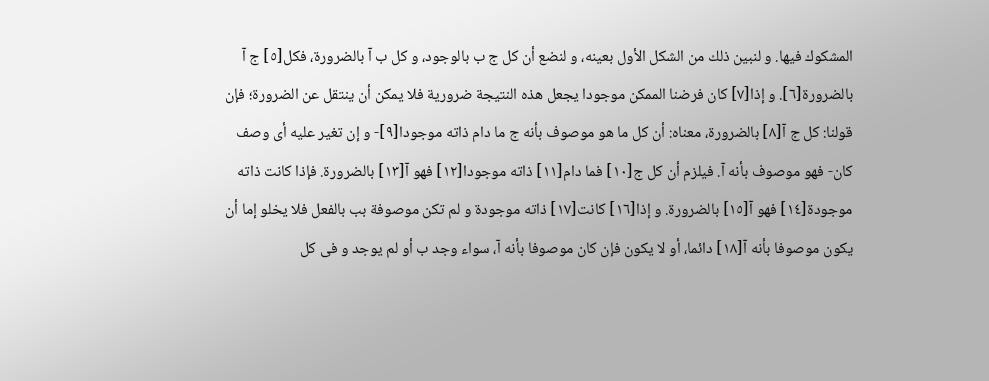المشكوك فيها. و لنبين ذلك من الشكل الأول بعينه، و لنضع أن كل ج ب بالوجود، و كل ب آ بالضرورة، فكل[٥] ج آ بالضرورة[٦]. و إذا[٧] كان فرضنا الممكن موجودا يجعل هذه النتيجة ضرورية فلا يمكن أن ينتقل عن الضرورة؛ فإن قولنا: كل ج آ[٨] بالضرورة، معناه: أن كل ما هو موصوف بأنه ج ما دام ذاته موجودا[٩]- و إن تغير عليه أى وصف كان- فهو موصوف بأنه آ. فيلزم أن كل ج[١٠] فما دام[١١] ذاته موجودا[١٢] فهو آ[١٣] بالضرورة. فإذا كانت ذاته موجودة[١٤] فهو آ[١٥] بالضرورة. و إذا[١٦] كانت[١٧] ذاته موجودة و لم تكن موصوفة بب بالفعل فلا يخلو إما أن يكون موصوفا بأنه آ[١٨] دائما، أو لا يكون فإن كان موصوفا بأنه آ، سواء وجد ب أو لم يوجد و فى كل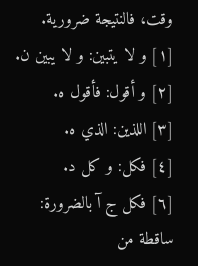وقت، فالنتيجة ضرورية.
[١] و لا يتبين: و لا يبين ن.
[٢] و أقول: فأقول ه.
[٣] اللذين: الذي ه.
[٤] فكل: و كل د.
[٦] فكل ج آ بالضرورة: ساقطة من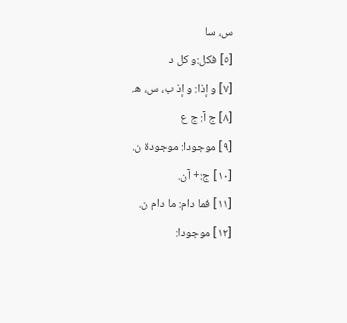س، سا
[٥] فكل:و كل د
[٧] و إذا: و إذ ب، س، ه.
[٨] ج آ: ج ع
[٩] موجودا: موجودة ن.
[١٠] ج:+ آن.
[١١] فما دام: ما دام ن.
[١٢] موجودا: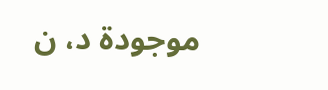موجودة د، ن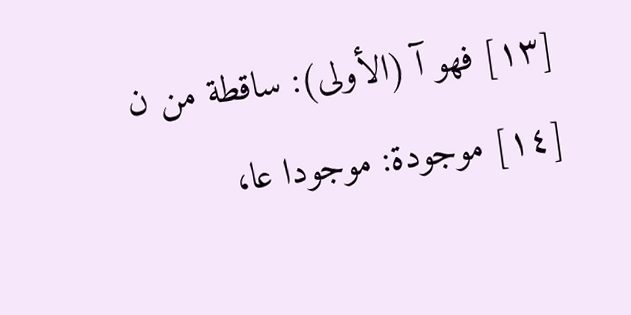[١٣] فهو آ (الأولى): ساقطة من ن
[١٤] موجودة: موجودا عا،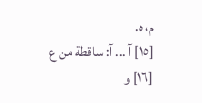م، ه.
[١٥] آ ... آ: ساقطة من ع
[١٦] و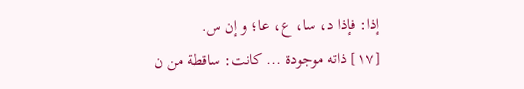إذا: فإذا د، سا، ع، عا؛ و إن س.
[١٧] ذاته موجودة ... كانت: ساقطة من ن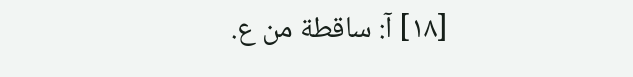[١٨] آ: ساقطة من ع.